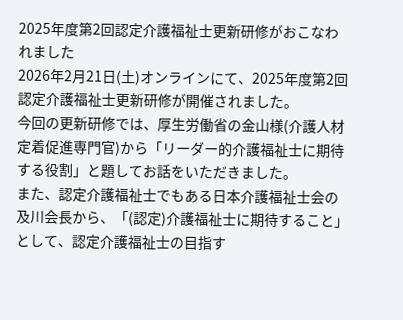2025年度第2回認定介護福祉士更新研修がおこなわれました
2026年2月21日(土)オンラインにて、2025年度第2回認定介護福祉士更新研修が開催されました。
今回の更新研修では、厚生労働省の金山様(介護人材定着促進専門官)から「リーダー的介護福祉士に期待する役割」と題してお話をいただきました。
また、認定介護福祉士でもある日本介護福祉士会の及川会長から、「(認定)介護福祉士に期待すること」として、認定介護福祉士の目指す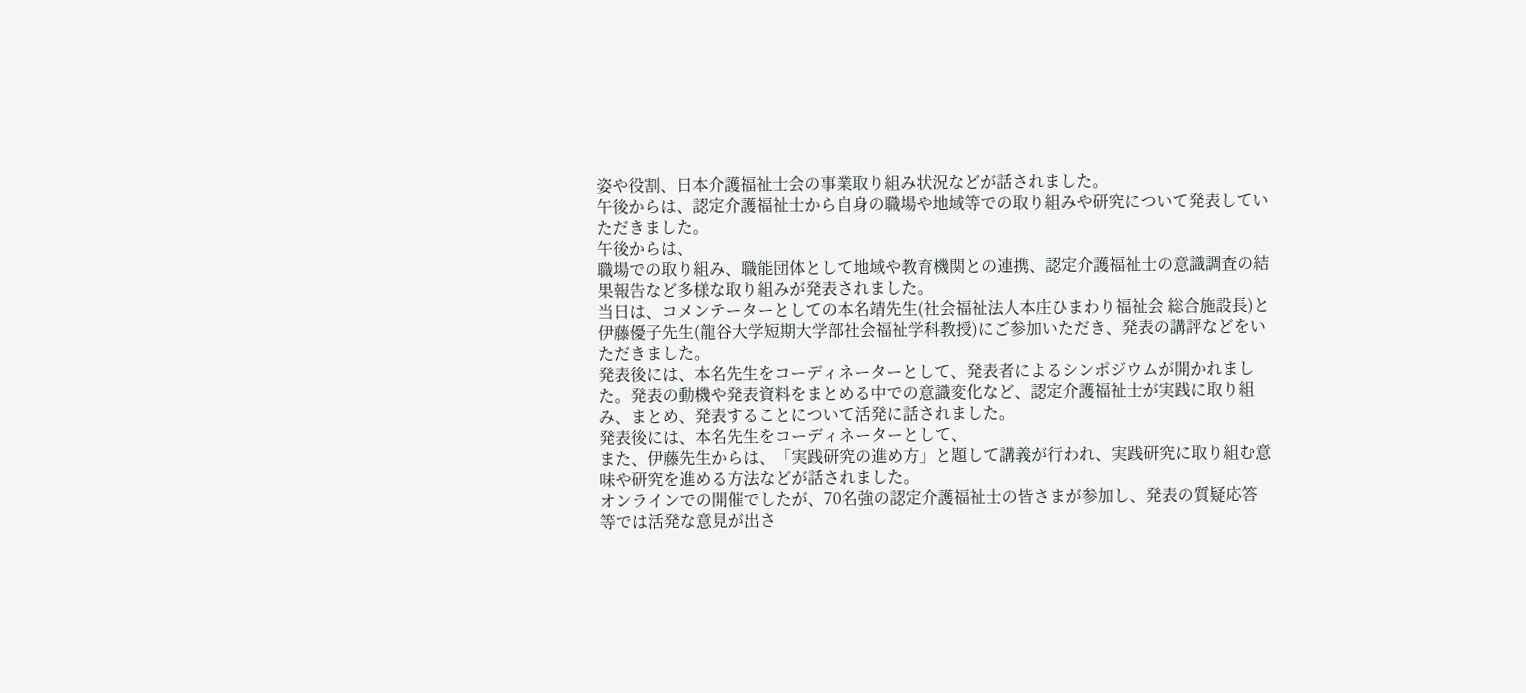姿や役割、日本介護福祉士会の事業取り組み状況などが話されました。
午後からは、認定介護福祉士から自身の職場や地域等での取り組みや研究について発表していただきました。
午後からは、
職場での取り組み、職能団体として地域や教育機関との連携、認定介護福祉士の意識調査の結果報告など多様な取り組みが発表されました。
当日は、コメンテーターとしての本名靖先生(社会福祉法人本庄ひまわり福祉会 総合施設長)と伊藤優子先生(龍谷大学短期大学部社会福祉学科教授)にご参加いただき、発表の講評などをいただきました。
発表後には、本名先生をコーディネーターとして、発表者によるシンポジウムが開かれました。発表の動機や発表資料をまとめる中での意識変化など、認定介護福祉士が実践に取り組み、まとめ、発表することについて活発に話されました。
発表後には、本名先生をコーディネーターとして、
また、伊藤先生からは、「実践研究の進め方」と題して講義が行われ、実践研究に取り組む意味や研究を進める方法などが話されました。
オンラインでの開催でしたが、70名強の認定介護福祉士の皆さまが参加し、発表の質疑応答等では活発な意見が出さ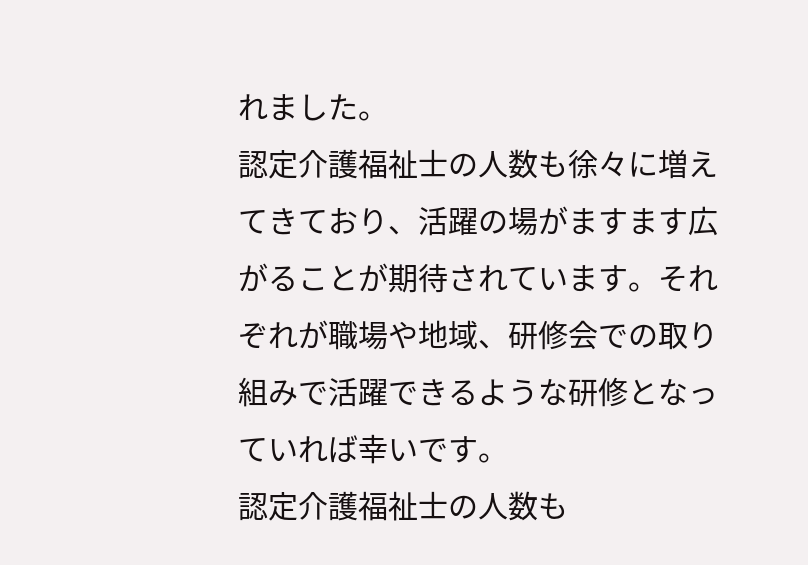れました。
認定介護福祉士の人数も徐々に増えてきており、活躍の場がますます広がることが期待されています。それぞれが職場や地域、研修会での取り組みで活躍できるような研修となっていれば幸いです。
認定介護福祉士の人数も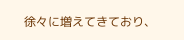徐々に増えてきており、